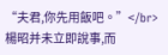“夫君,你先用飯吧。”</br> 楊昭并未立即說事,而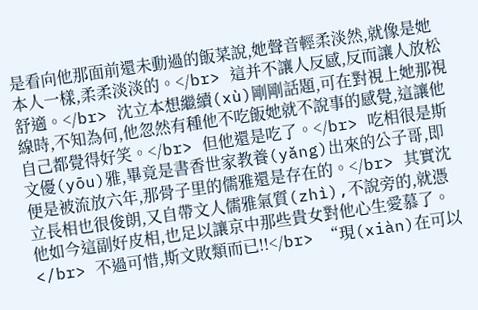是看向他那面前還未動過的飯菜說,她聲音輕柔淡然,就像是她本人一樣,柔柔淡淡的。</br> 這并不讓人反感,反而讓人放松舒適。</br> 沈立本想繼續(xù)剛剛話題,可在對視上她那視線時,不知為何,他忽然有種他不吃飯她就不說事的感覺,這讓他自己都覺得好笑。</br> 但他還是吃了。</br> 吃相很是斯文優(yōu)雅,畢竟是書香世家教養(yǎng)出來的公子哥,即便是被流放六年,那骨子里的儒雅還是存在的。</br> 其實沈立長相也很俊朗,又自帶文人儒雅氣質(zhì),不說旁的,就憑他如今這副好皮相,也足以讓京中那些貴女對他心生愛慕了。</br> 不過可惜,斯文敗類而已!!</br> “現(xiàn)在可以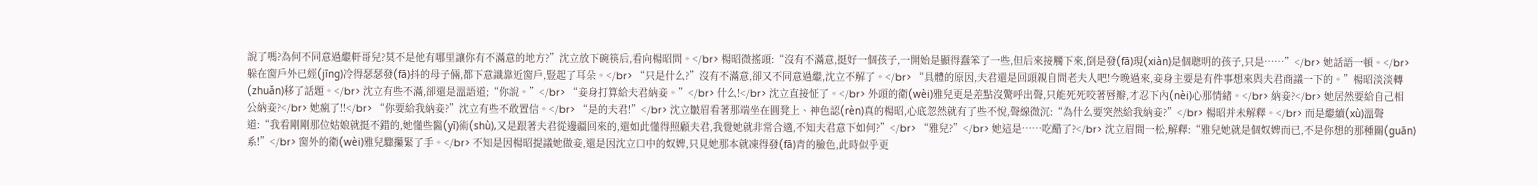說了嗎?為何不同意過繼軒哥兒?莫不是他有哪里讓你有不滿意的地方?”沈立放下碗筷后,看向楊昭問。</br> 楊昭微搖頭:“沒有不滿意,挺好一個孩子,一開始是顯得蠢笨了一些,但后來接觸下來,倒是發(fā)現(xiàn)是個聰明的孩子,只是……”</br> 她話語一頓。</br> 躲在窗戶外已經(jīng)冷得瑟瑟發(fā)抖的母子倆,都下意識靠近窗戶,豎起了耳朵。</br> “只是什么?”沒有不滿意,卻又不同意過繼,沈立不解了。</br> “具體的原因,夫君還是回頭親自問老夫人吧!今晚過來,妾身主要是有件事想來與夫君商議一下的。”楊昭淡淡轉(zhuǎn)移了話題。</br> 沈立有些不滿,卻還是溫語道;“你說。”</br> “妾身打算給夫君納妾。”</br> 什么!</br> 沈立直接怔了。</br> 外頭的衛(wèi)雅兒更是差點沒驚呼出聲,只能死死咬著唇瓣,才忍下內(nèi)心那情緒。</br> 納妾?</br> 她居然要給自己相公納妾?</br> 她瘋了!!</br> “你要給我納妾?”沈立有些不敢置信。</br> “是的夫君!”</br> 沈立皺眉看著那端坐在圓凳上、神色認(rèn)真的楊昭,心底忽然就有了些不悅,聲線微沉:“為什么要突然給我納妾?”</br> 楊昭并未解釋。</br> 而是繼續(xù)溫聲道:“我看剛剛那位姑娘就挺不錯的,她懂些醫(yī)術(shù),又是跟著夫君從邊疆回來的,還如此懂得照顧夫君,我覺她就非常合適,不知夫君意下如何?”</br> “雅兒?”</br> 她這是……吃醋了?</br> 沈立眉間一松,解釋:“雅兒她就是個奴婢而已,不是你想的那種關(guān)系!”</br> 窗外的衛(wèi)雅兒驟攥緊了手。</br> 不知是因楊昭提議她做妾,還是因沈立口中的奴婢,只見她那本就凍得發(fā)青的臉色,此時似乎更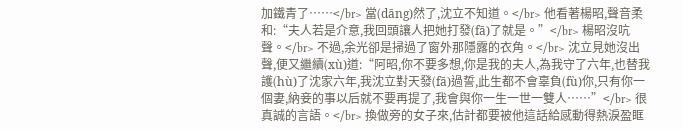加鐵青了……</br> 當(dāng)然了,沈立不知道。</br> 他看著楊昭,聲音柔和:“夫人若是介意,我回頭讓人把她打發(fā)了就是。”</br> 楊昭沒吭聲。</br> 不過,余光卻是掃過了窗外那隱露的衣角。</br> 沈立見她沒出聲,便又繼續(xù)道:“阿昭,你不要多想,你是我的夫人,為我守了六年,也替我護(hù)了沈家六年,我沈立對天發(fā)過誓,此生都不會辜負(fù)你,只有你一個妻,納妾的事以后就不要再提了,我會與你一生一世一雙人……”</br> 很真誠的言語。</br> 換做旁的女子來,估計都要被他這話給感動得熱淚盈眶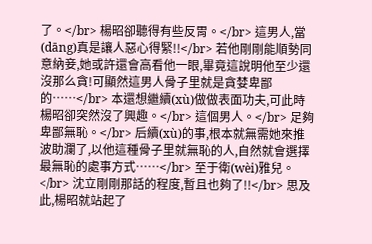了。</br> 楊昭卻聽得有些反胃。</br> 這男人,當(dāng)真是讓人惡心得緊!!</br> 若他剛剛能順勢同意納妾,她或許還會高看他一眼,畢竟這說明他至少還沒那么貪!可顯然這男人骨子里就是貪婪卑鄙的……</br> 本還想繼續(xù)做做表面功夫,可此時楊昭卻突然沒了興趣。</br> 這個男人。</br> 足夠卑鄙無恥。</br> 后續(xù)的事,根本就無需她來推波助瀾了,以他這種骨子里就無恥的人,自然就會選擇最無恥的處事方式……</br> 至于衛(wèi)雅兒。</br> 沈立剛剛那話的程度,暫且也夠了!!</br> 思及此,楊昭就站起了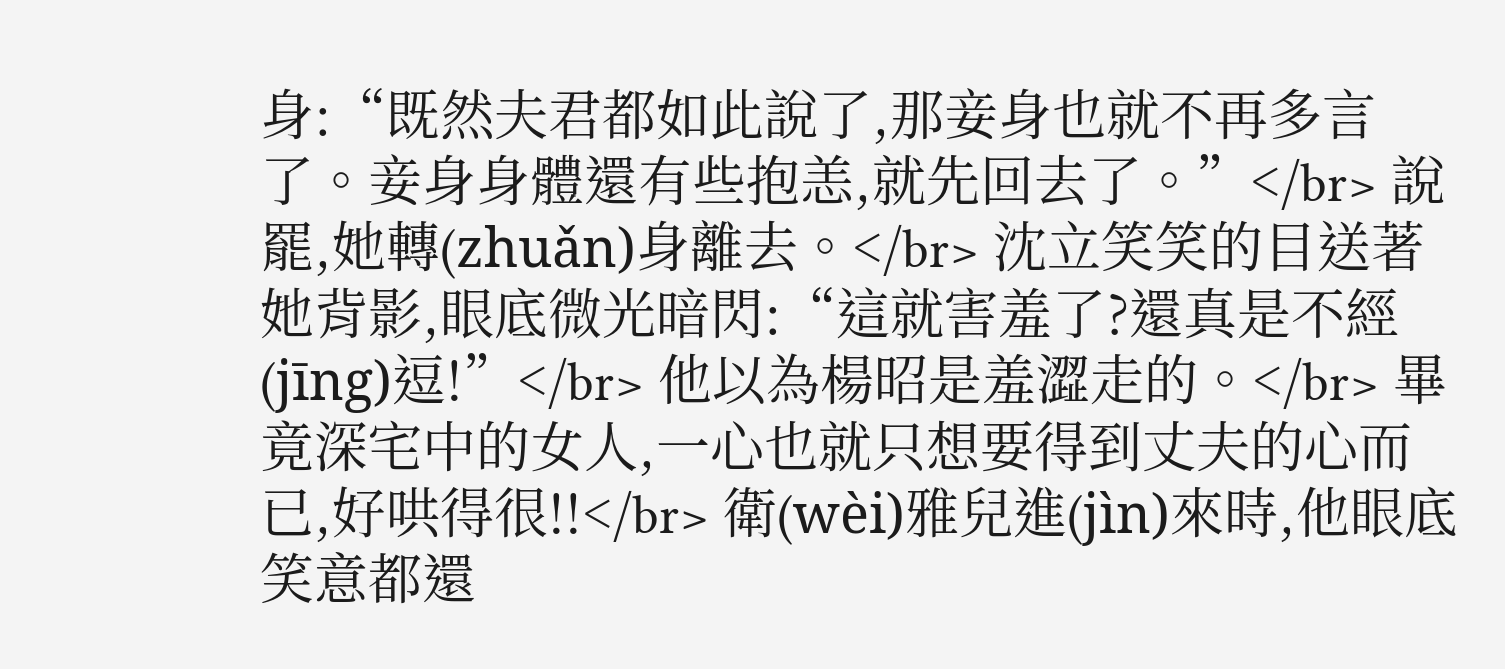身:“既然夫君都如此說了,那妾身也就不再多言了。妾身身體還有些抱恙,就先回去了。”</br> 說罷,她轉(zhuǎn)身離去。</br> 沈立笑笑的目送著她背影,眼底微光暗閃:“這就害羞了?還真是不經(jīng)逗!”</br> 他以為楊昭是羞澀走的。</br> 畢竟深宅中的女人,一心也就只想要得到丈夫的心而已,好哄得很!!</br> 衛(wèi)雅兒進(jìn)來時,他眼底笑意都還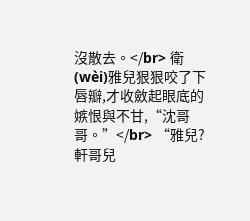沒散去。</br> 衛(wèi)雅兒狠狠咬了下唇瓣,才收斂起眼底的嫉恨與不甘,“沈哥哥。”</br> “雅兒?軒哥兒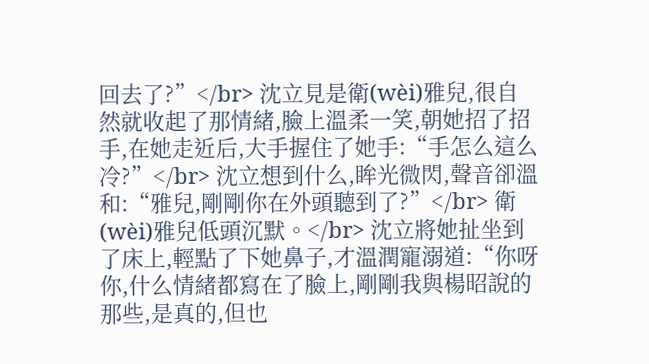回去了?”</br> 沈立見是衛(wèi)雅兒,很自然就收起了那情緒,臉上溫柔一笑,朝她招了招手,在她走近后,大手握住了她手:“手怎么這么冷?”</br> 沈立想到什么,眸光微閃,聲音卻溫和:“雅兒,剛剛你在外頭聽到了?”</br> 衛(wèi)雅兒低頭沉默。</br> 沈立將她扯坐到了床上,輕點了下她鼻子,才溫潤寵溺道:“你呀你,什么情緒都寫在了臉上,剛剛我與楊昭說的那些,是真的,但也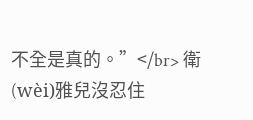不全是真的。”</br> 衛(wèi)雅兒沒忍住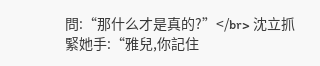問:“那什么才是真的?”</br> 沈立抓緊她手:“雅兒,你記住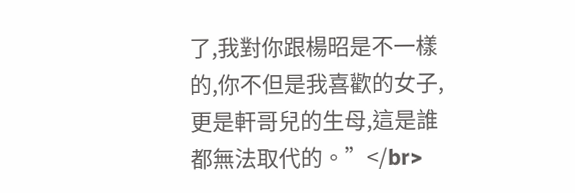了,我對你跟楊昭是不一樣的,你不但是我喜歡的女子,更是軒哥兒的生母,這是誰都無法取代的。”</br>